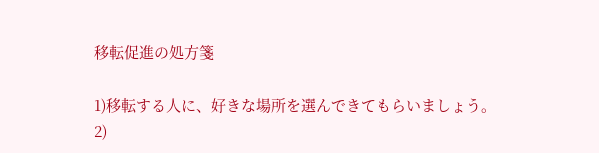移転促進の処方箋

1)移転する人に、好きな場所を選んできてもらいましょう。
2)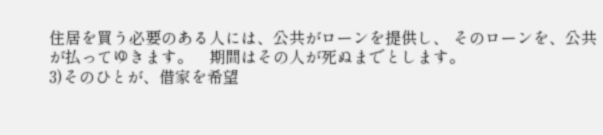住居を買う必要のある人には、公共がローンを提供し、 そのローンを、公共が払ってゆきます。    期間はその人が死ぬまでとします。
3)そのひとが、借家を希望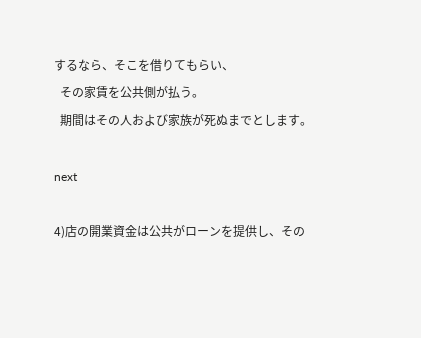するなら、そこを借りてもらい、
  その家賃を公共側が払う。
  期間はその人および家族が死ぬまでとします。

next

4)店の開業資金は公共がローンを提供し、その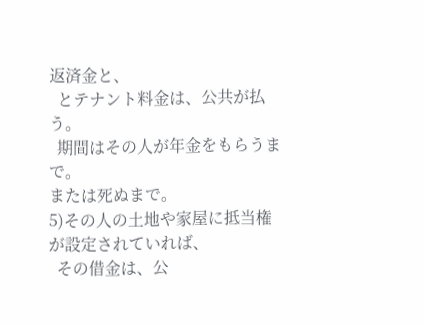返済金と、
  とテナント料金は、公共が払う。
  期間はその人が年金をもらうまで。
または死ぬまで。
5)その人の土地や家屋に抵当権が設定されていれば、
  その借金は、公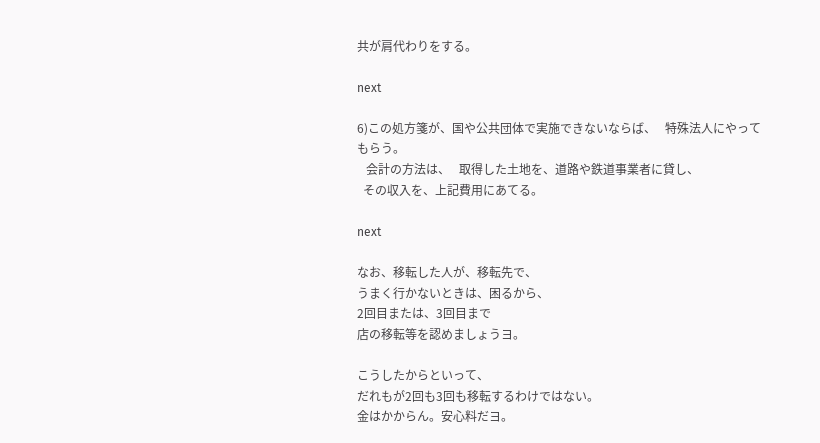共が肩代わりをする。

next

6)この処方箋が、国や公共団体で実施できないならば、   特殊法人にやってもらう。
   会計の方法は、   取得した土地を、道路や鉄道事業者に貸し、
  その収入を、上記費用にあてる。

next

なお、移転した人が、移転先で、
うまく行かないときは、困るから、
2回目または、3回目まで
店の移転等を認めましょうヨ。

こうしたからといって、
だれもが2回も3回も移転するわけではない。
金はかからん。安心料だヨ。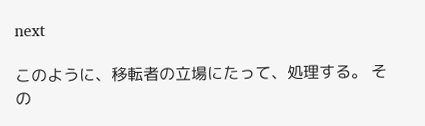next

このように、移転者の立場にたって、処理する。 その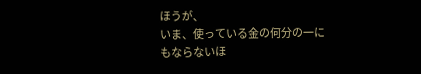ほうが、
いま、使っている金の何分の一にもならないほ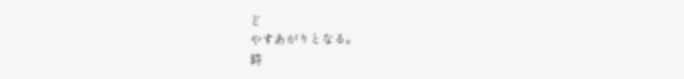ど
やすあがりとなる。
時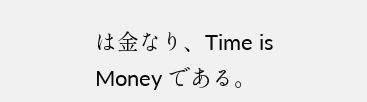は金なり、Time is Money である。